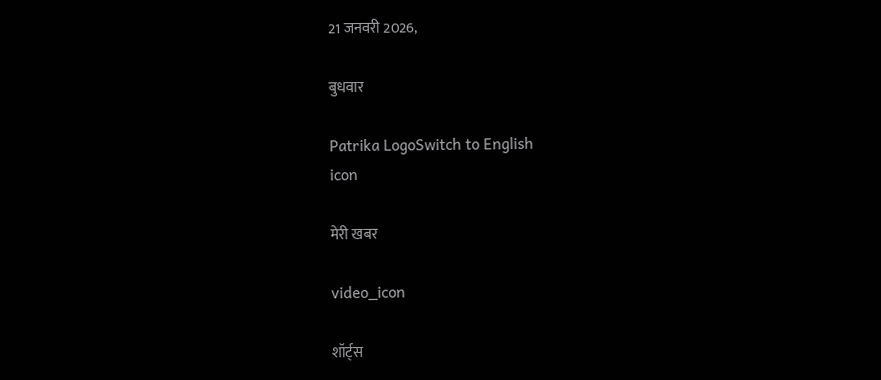21 जनवरी 2026,

बुधवार

Patrika LogoSwitch to English
icon

मेरी खबर

video_icon

शॉर्ट्स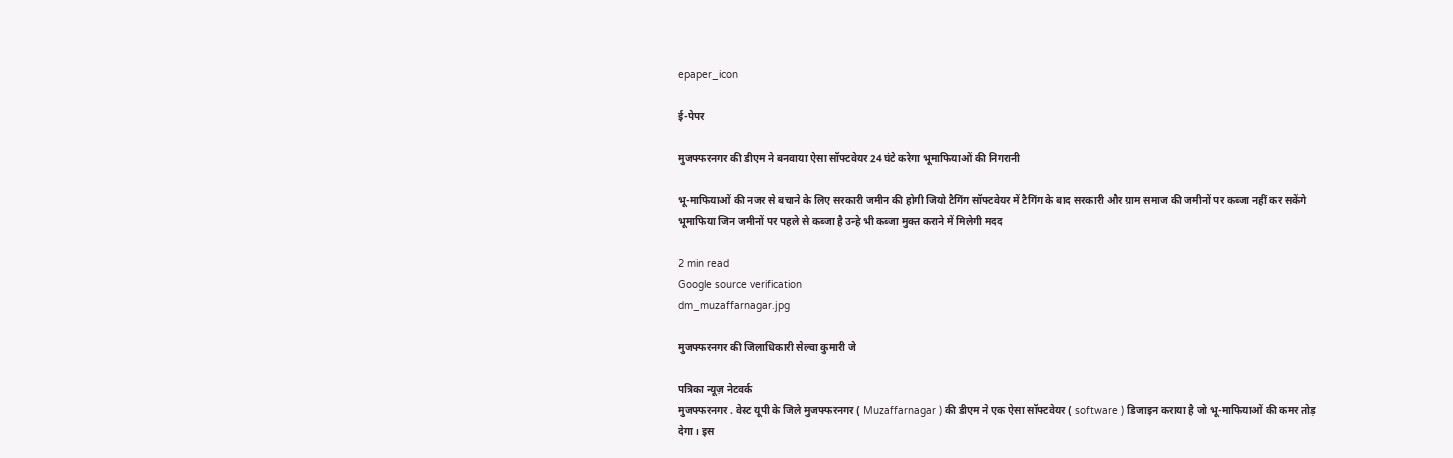epaper_icon

ई-पेपर

मुजफ्फरनगर की डीएम ने बनवाया ऐसा सॉफ्टवेयर 24 घंटे करेगा भूमाफियाओं की निगरानी

भू-माफियाओं की नजर से बचाने के लिए सरकारी जमीन की होगी जियो टैगिंग सॉफ्टवेयर में टैगिंग के बाद सरकारी और ग्राम समाज की जमीनों पर कब्जा नहीं कर सकेंगे भूमाफिया जिन जमीनों पर पहले से कब्जा है उन्हे भी कब्जा मुक्त कराने में मिलेगी मदद

2 min read
Google source verification
dm_muzaffarnagar.jpg

मुजफ्फरनगर की जिलाधिकारी सेल्वा कुमारी जे

पत्रिका न्यूज़ नेटवर्क
मुजफ्फरनगर . वेस्ट यूपी के जिले मुजफ्फरनगर ( Muzaffarnagar ) की डीएम ने एक ऐसा सॉफ्टवेयर ( software ) डिजाइन कराया है जो भू-माफियाओं की कमर तोड़ देगा। इस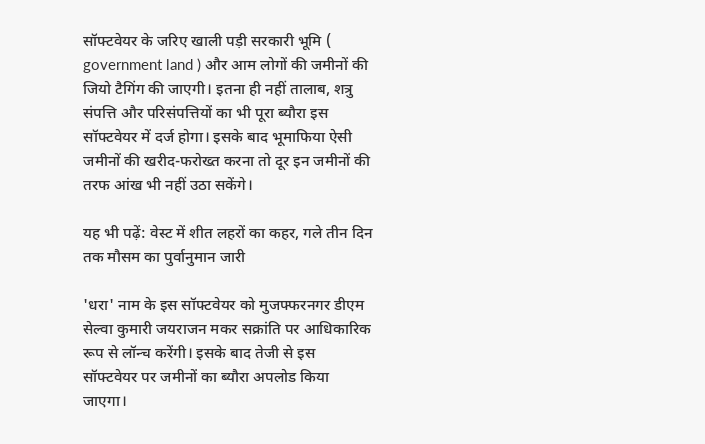सॉफ्टवेयर के जरिए खाली पड़ी सरकारी भूमि ( government land ) और आम लोगों की जमीनों की जियो टैगिंग की जाएगी। इतना ही नहीं तालाब, शत्रु संपत्ति और परिसंपत्तियों का भी पूरा ब्यौरा इस सॉफ्टवेयर में दर्ज होगा। इसके बाद भूमाफिया ऐसी जमीनों की खरीद-फरोख्त करना तो दूर इन जमीनों की तरफ आंख भी नहीं उठा सकेंगे।

यह भी पढ़ें: वेस्ट में शीत लहरों का कहर, गले तीन दिन तक मौसम का पुर्वानुमान जारी

'धरा' नाम के इस सॉफ्टवेयर को मुजफ्फरनगर डीएम सेल्वा कुमारी जयराजन मकर सक्रांति पर आधिकारिक रूप से लॉन्च करेंगी। इसके बाद तेजी से इस सॉफ्टवेयर पर जमीनों का ब्यौरा अपलोड किया जाएगा।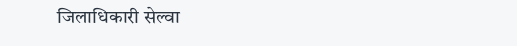जिलाधिकारी सेल्वा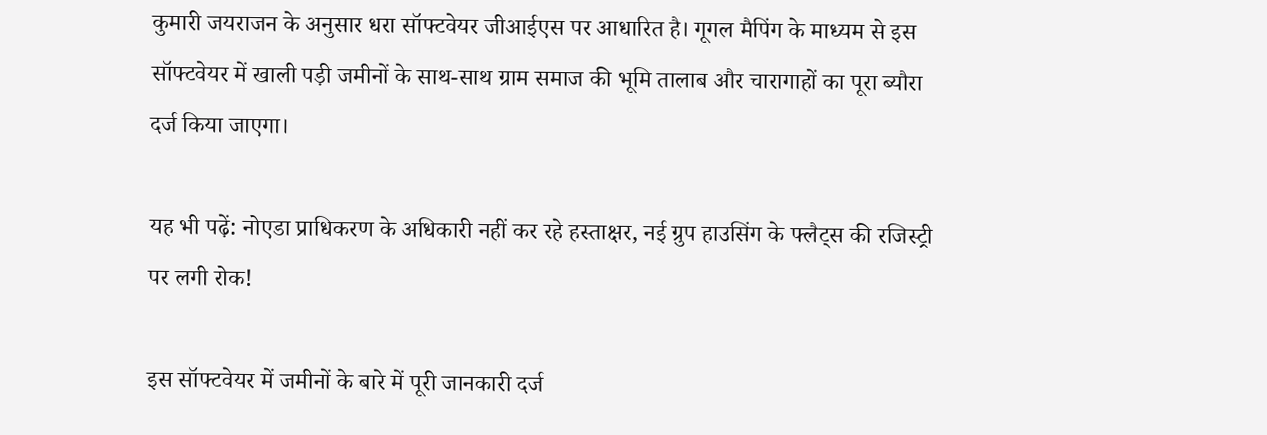कुमारी जयराजन के अनुसार धरा सॉफ्टवेयर जीआईएस पर आधारित है। गूगल मैपिंग के माध्यम से इस सॉफ्टवेयर में खाली पड़ी जमीनों के साथ-साथ ग्राम समाज की भूमि तालाब और चारागाहों का पूरा ब्यौरा दर्ज किया जाएगा।

यह भी पढ़ें: नोएडा प्राधिकरण के अधिकारी नहीं कर रहे हस्ताक्षर, नई ग्रुप हाउसिंग के फ्लैट्स की रजिस्ट्री पर लगी रोक!

इस सॉफ्टवेयर में जमीनों के बारे में पूरी जानकारी दर्ज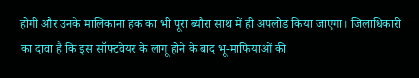होगी और उनके मालिकाना हक का भी पूरा ब्यौरा साथ में ही अपलोड किया जाएगा। जिलाधिकारी का दावा है कि इस सॉफ्टवेयर के लागू होने के बाद भू-माफियाओं की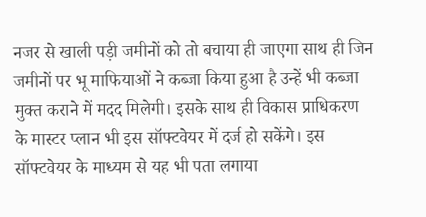नजर से खाली पड़ी जमीनों को तो बचाया ही जाएगा साथ ही जिन जमीनों पर भू माफियाओं ने कब्जा किया हुआ है उन्हें भी कब्जा मुक्त कराने में मदद मिलेगी। इसके साथ ही विकास प्राधिकरण के मास्टर प्लान भी इस सॉफ्टवेयर में दर्ज हो सकेंगे। इस सॉफ्टवेयर के माध्यम से यह भी पता लगाया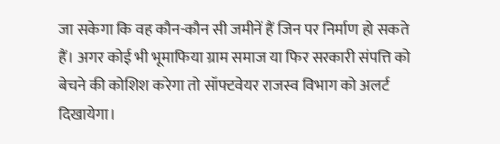जा सकेगा कि वह कौन-कौन सी जमीनें हैं जिन पर निर्माण हो सकते हैं। अगर कोई भी भूमाफिया ग्राम समाज या फिर सरकारी संपत्ति को बेचने की कोशिश करेगा तो सॉफ्टवेयर राजस्व विभाग को अलर्ट दिखायेगा।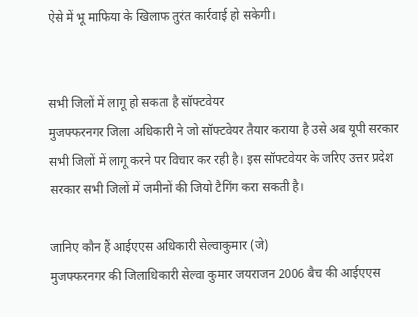ऐसे में भू माफिया के खिलाफ तुरंत कार्रवाई हो सकेगी।


सभी जिलों में लागू हो सकता है सॉफ्टवेयर
मुजफ्फरनगर जिला अधिकारी ने जो सॉफ्टवेयर तैयार कराया है उसे अब यूपी सरकार सभी जिलों में लागू करने पर विचार कर रही है। इस सॉफ्टवेयर के जरिए उत्तर प्रदेश सरकार सभी जिलों में जमीनों की जियो टैगिंग करा सकती है।

जानिए कौन हैं आईएएस अधिकारी सेल्वाकुमार (जे)
मुजफ्फरनगर की जिलाधिकारी सेल्वा कुमार जयराजन 2006 बैच की आईएएस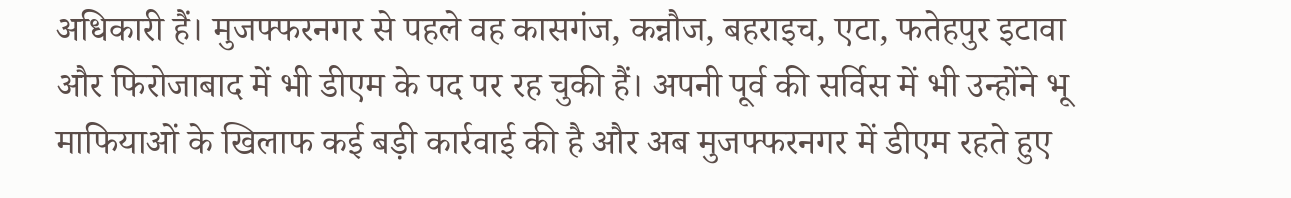अधिकारी हैं। मुजफ्फरनगर से पहले वह कासगंज, कन्नौज, बहराइच, एटा, फतेहपुर इटावा और फिरोजाबाद में भी डीएम के पद पर रह चुकी हैं। अपनी पूर्व की सर्विस में भी उन्होंने भू माफियाओं के खिलाफ कई बड़ी कार्रवाई की है और अब मुजफ्फरनगर में डीएम रहते हुए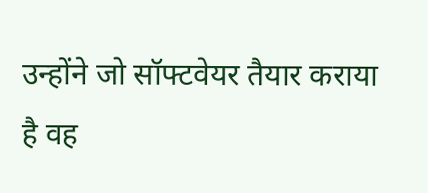उन्होंने जो सॉफ्टवेयर तैयार कराया है वह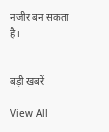नजीर बन सकता है।


बड़ी खबरें

View All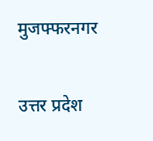मुजफ्फरनगर

उत्तर प्रदेश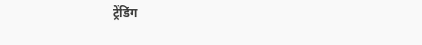ट्रेंडिंग